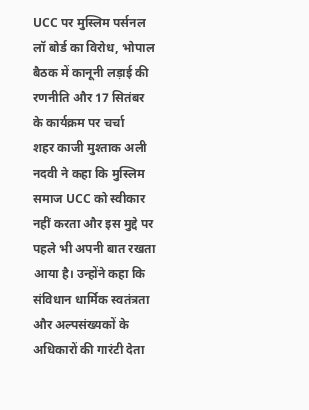UCC पर मुस्लिम पर्सनल लॉ बोर्ड का विरोध, भोपाल बैठक में कानूनी लड़ाई की रणनीति और 17 सितंबर के कार्यक्रम पर चर्चा
शहर काजी मुश्ताक अली नदवी ने कहा कि मुस्लिम समाज UCC को स्वीकार नहीं करता और इस मुद्दे पर पहले भी अपनी बात रखता आया है। उन्होंने कहा कि संविधान धार्मिक स्वतंत्रता और अल्पसंख्यकों के अधिकारों की गारंटी देता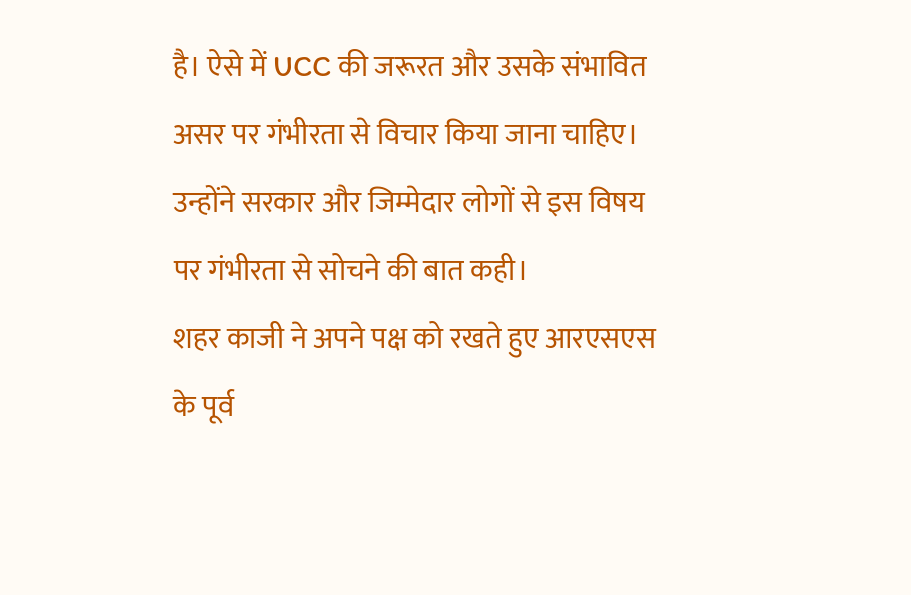है। ऐसे में UCC की जरूरत और उसके संभावित असर पर गंभीरता से विचार किया जाना चाहिए। उन्होंने सरकार और जिम्मेदार लोगों से इस विषय पर गंभीरता से सोचने की बात कही।
शहर काजी ने अपने पक्ष को रखते हुए आरएसएस के पूर्व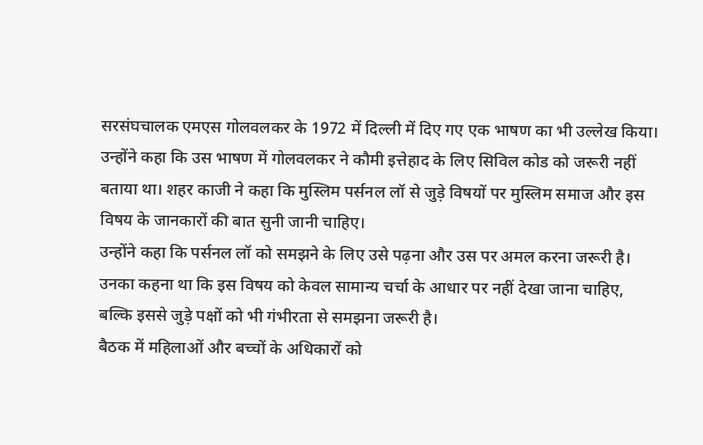सरसंघचालक एमएस गोलवलकर के 1972 में दिल्ली में दिए गए एक भाषण का भी उल्लेख किया। उन्होंने कहा कि उस भाषण में गोलवलकर ने कौमी इत्तेहाद के लिए सिविल कोड को जरूरी नहीं बताया था। शहर काजी ने कहा कि मुस्लिम पर्सनल लॉ से जुड़े विषयों पर मुस्लिम समाज और इस विषय के जानकारों की बात सुनी जानी चाहिए।
उन्होंने कहा कि पर्सनल लॉ को समझने के लिए उसे पढ़ना और उस पर अमल करना जरूरी है। उनका कहना था कि इस विषय को केवल सामान्य चर्चा के आधार पर नहीं देखा जाना चाहिए, बल्कि इससे जुड़े पक्षों को भी गंभीरता से समझना जरूरी है।
बैठक में महिलाओं और बच्चों के अधिकारों को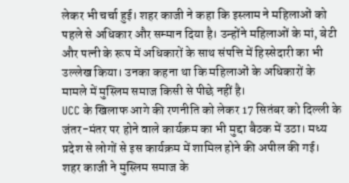लेकर भी चर्चा हुई। शहर काजी ने कहा कि इस्लाम ने महिलाओं को पहले से अधिकार और सम्मान दिया है। उन्होंने महिलाओं के मां, बेटी और पत्नी के रूप में अधिकारों के साथ संपत्ति में हिस्सेदारी का भी उल्लेख किया। उनका कहना था कि महिलाओं के अधिकारों के मामले में मुस्लिम समाज किसी से पीछे नहीं है।
UCC के खिलाफ आगे की रणनीति को लेकर 17 सितंबर को दिल्ली के जंतर-मंतर पर होने वाले कार्यक्रम का भी मुद्दा बैठक में उठा। मध्य प्रदेश से लोगों से इस कार्यक्रम में शामिल होने की अपील की गई। शहर काजी ने मुस्लिम समाज के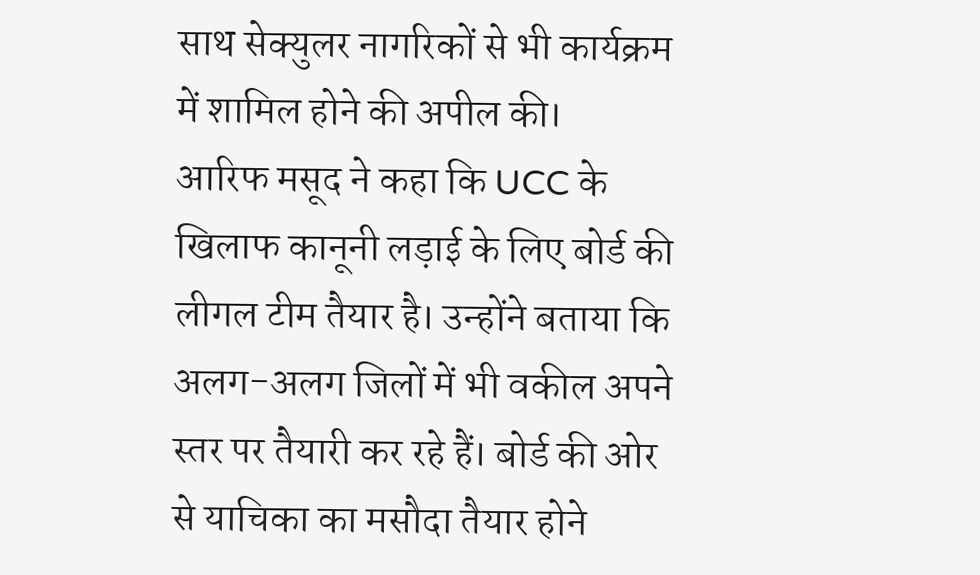साथ सेक्युलर नागरिकों से भी कार्यक्रम में शामिल होने की अपील की।
आरिफ मसूद ने कहा कि UCC के खिलाफ कानूनी लड़ाई के लिए बोर्ड की लीगल टीम तैयार है। उन्होंने बताया कि अलग-अलग जिलों में भी वकील अपने स्तर पर तैयारी कर रहे हैं। बोर्ड की ओर से याचिका का मसौदा तैयार होने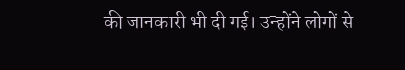की जानकारी भी दी गई। उन्होंने लोगों से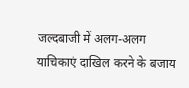जल्दबाजी में अलग-अलग याचिकाएं दाखिल करने के बजाय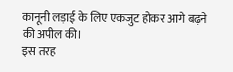कानूनी लड़ाई के लिए एकजुट होकर आगे बढ़ने की अपील की।
इस तरह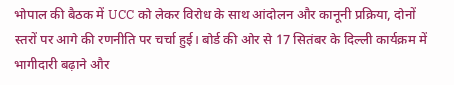भोपाल की बैठक में UCC को लेकर विरोध के साथ आंदोलन और कानूनी प्रक्रिया, दोनों स्तरों पर आगे की रणनीति पर चर्चा हुई। बोर्ड की ओर से 17 सितंबर के दिल्ली कार्यक्रम में भागीदारी बढ़ाने और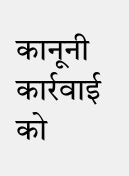कानूनी कार्रवाई को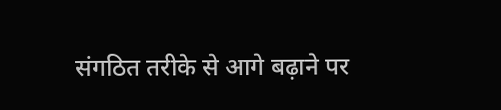संगठित तरीके से आगे बढ़ाने पर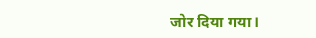जोर दिया गया।